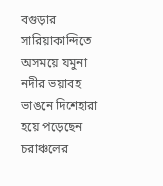বগুড়ার সারিয়াকান্দিতে অসময়ে যমুনা নদীর ভয়াবহ ভাঙনে দিশেহারা হয়ে পড়েছেন চরাঞ্চলের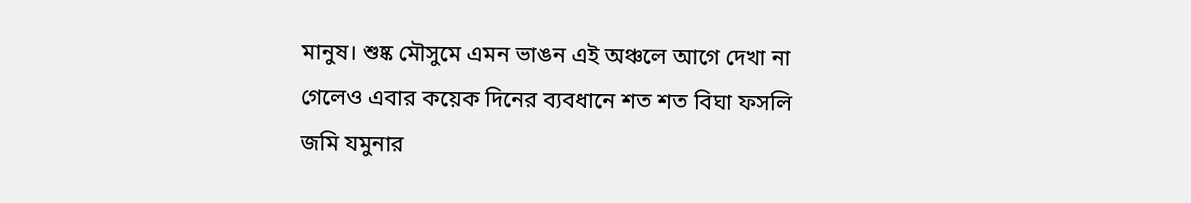মানুষ। শুষ্ক মৌসুমে এমন ভাঙন এই অঞ্চলে আগে দেখা না গেলেও এবার কয়েক দিনের ব্যবধানে শত শত বিঘা ফসলি জমি যমুনার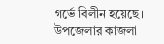গর্ভে বিলীন হয়েছে।
উপজেলার কাজলা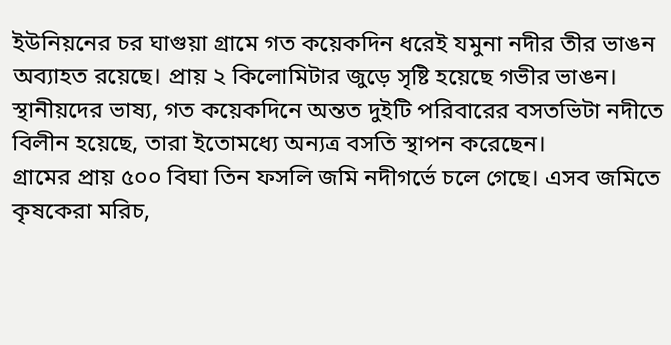ইউনিয়নের চর ঘাগুয়া গ্রামে গত কয়েকদিন ধরেই যমুনা নদীর তীর ভাঙন অব্যাহত রয়েছে। প্রায় ২ কিলোমিটার জুড়ে সৃষ্টি হয়েছে গভীর ভাঙন। স্থানীয়দের ভাষ্য, গত কয়েকদিনে অন্তত দুইটি পরিবারের বসতভিটা নদীতে বিলীন হয়েছে, তারা ইতোমধ্যে অন্যত্র বসতি স্থাপন করেছেন।
গ্রামের প্রায় ৫০০ বিঘা তিন ফসলি জমি নদীগর্ভে চলে গেছে। এসব জমিতে কৃষকেরা মরিচ,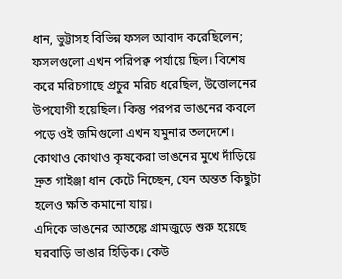ধান, ভুট্টাসহ বিভিন্ন ফসল আবাদ করেছিলেন; ফসলগুলো এখন পরিপক্ব পর্যায়ে ছিল। বিশেষ করে মরিচগাছে প্রচুর মরিচ ধরেছিল, উত্তোলনের উপযোগী হয়েছিল। কিন্তু পরপর ভাঙনের কবলে পড়ে ওই জমিগুলো এখন যমুনার তলদেশে। কোথাও কোথাও কৃষকেরা ভাঙনের মুখে দাঁড়িয়ে দ্রুত গাইঞ্জা ধান কেটে নিচ্ছেন, যেন অন্তত কিছুটা হলেও ক্ষতি কমানো যায়।
এদিকে ভাঙনের আতঙ্কে গ্রামজুড়ে শুরু হয়েছে ঘরবাড়ি ভাঙার হিড়িক। কেউ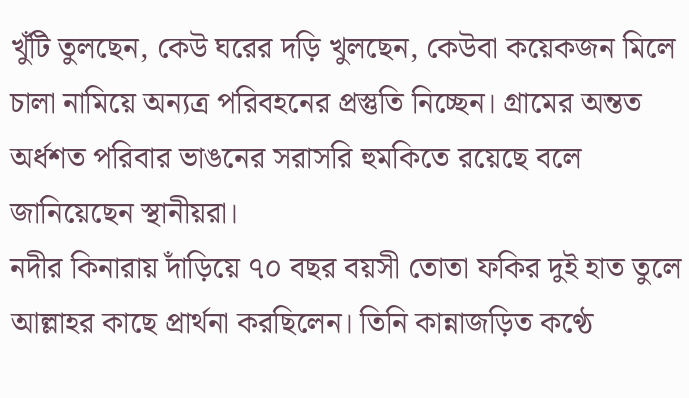খুঁটি তুলছেন, কেউ ঘরের দড়ি খুলছেন, কেউবা কয়েকজন মিলে চালা নামিয়ে অন্যত্র পরিবহনের প্রস্তুতি নিচ্ছেন। গ্রামের অন্তত অর্ধশত পরিবার ভাঙনের সরাসরি হুমকিতে রয়েছে বলে জানিয়েছেন স্থানীয়রা।
নদীর কিনারায় দাঁড়িয়ে ৭০ বছর বয়সী তোতা ফকির দুই হাত তুলে আল্লাহর কাছে প্রার্থনা করছিলেন। তিনি কান্নাজড়িত কণ্ঠে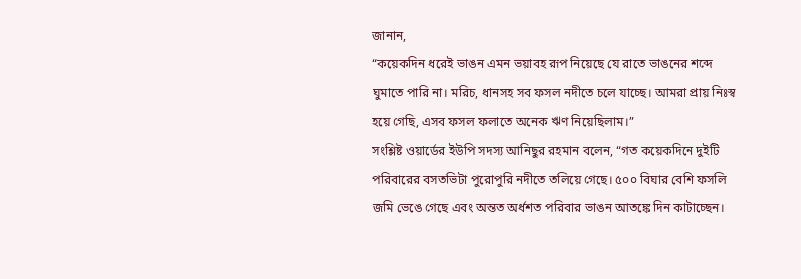জানান,
“কয়েকদিন ধরেই ভাঙন এমন ভয়াবহ রূপ নিয়েছে যে রাতে ভাঙনের শব্দে ঘুমাতে পারি না। মরিচ, ধানসহ সব ফসল নদীতে চলে যাচ্ছে। আমরা প্রায় নিঃস্ব হয়ে গেছি, এসব ফসল ফলাতে অনেক ঋণ নিয়েছিলাম।”
সংশ্লিষ্ট ওয়ার্ডের ইউপি সদস্য আনিছুর রহমান বলেন, “গত কয়েকদিনে দুইটি পরিবারের বসতভিটা পুরোপুরি নদীতে তলিয়ে গেছে। ৫০০ বিঘার বেশি ফসলি জমি ভেঙে গেছে এবং অন্তত অর্ধশত পরিবার ভাঙন আতঙ্কে দিন কাটাচ্ছেন।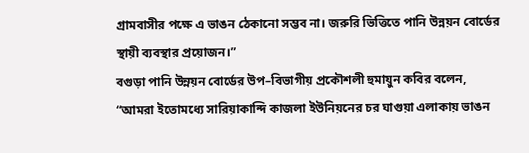গ্রামবাসীর পক্ষে এ ভাঙন ঠেকানো সম্ভব না। জরুরি ভিত্তিতে পানি উন্নয়ন বোর্ডের স্থায়ী ব্যবস্থার প্রয়োজন।”
বগুড়া পানি উন্নয়ন বোর্ডের উপ–বিভাগীয় প্রকৌশলী হুমায়ুন কবির বলেন, “আমরা ইতোমধ্যে সারিয়াকান্দি কাজলা ইউনিয়নের চর ঘাগুয়া এলাকায় ভাঙন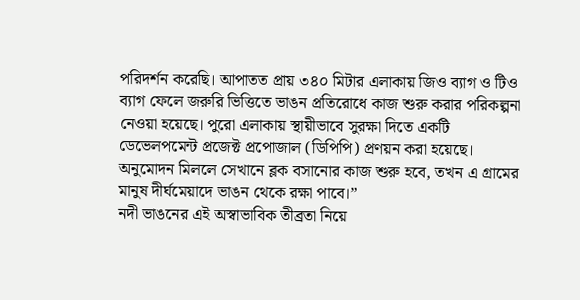পরিদর্শন করেছি। আপাতত প্রায় ৩৪০ মিটার এলাকায় জিও ব্যাগ ও টিও ব্যাগ ফেলে জরুরি ভিত্তিতে ভাঙন প্রতিরোধে কাজ শুরু করার পরিকল্পনা নেওয়া হয়েছে। পুরো এলাকায় স্থায়ীভাবে সুরক্ষা দিতে একটি ডেভেলপমেন্ট প্রজেক্ট প্রপোজাল (ডিপিপি) প্রণয়ন করা হয়েছে। অনুমোদন মিললে সেখানে ব্লক বসানোর কাজ শুরু হবে, তখন এ গ্রামের মানুষ দীর্ঘমেয়াদে ভাঙন থেকে রক্ষা পাবে।”
নদী ভাঙনের এই অস্বাভাবিক তীব্রতা নিয়ে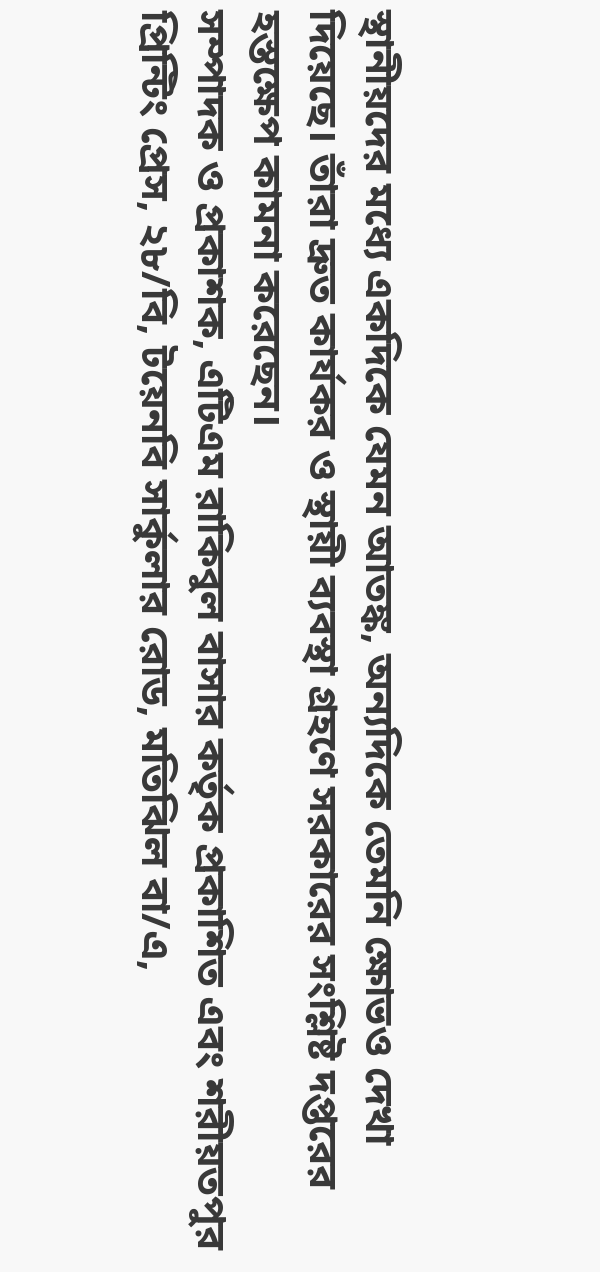স্থানীয়দের মধ্যে একদিকে যেমন আতঙ্ক, অন্যদিকে তেমনি ক্ষোভও দেখা দিয়েছে। তাঁরা দ্রুত কার্যকর ও স্থায়ী ব্যবস্থা গ্রহণে সরকারের সংশ্লিষ্ট দপ্তরের হস্তক্ষেপ কামনা করেছেন।
সম্পাদক ও প্রকাশক, এটিএম রাকিবুল বাসার কর্তৃক প্রকাশিত এবং শরীয়তপুর প্রিন্টিং প্রেস, ২৮/বি, টয়েনবি সার্কুলার রোড, মতিঝিল বা/এ,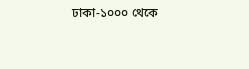ঢাকা-১০০০ থেকে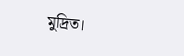মুদ্রিত।